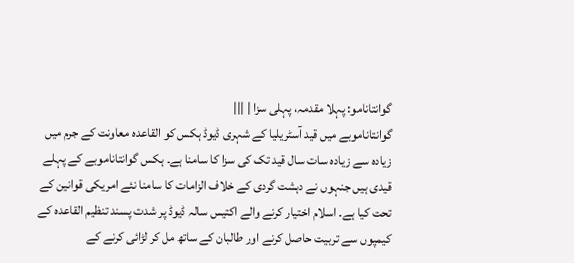گوانتانامو: پہلا مقدمہ، پہلی سزا | |||
گوانتاناموبے میں قید آسٹریلیا کے شہری ڈیوڈ ہکس کو القاعدہ معاونت کے جرم میں زیادہ سے زیادہ سات سال قید تک کی سزا کا سامنا ہے۔ ہکس گوانتاناموبے کے پہلے قیدی ہیں جنہوں نے دہشت گردی کے خلاف الزامات کا سامنا نئے امریکی قوانین کے تحت کیا ہے۔ اسلام اختیار کرنے والے اکتیس سالہ ڈیوڈ پر شدت پسند تنظیم القاعدہ کے کیمپوں سے تربیت حاصل کرنے اور طالبان کے ساتھ مل کر لڑائی کرنے کے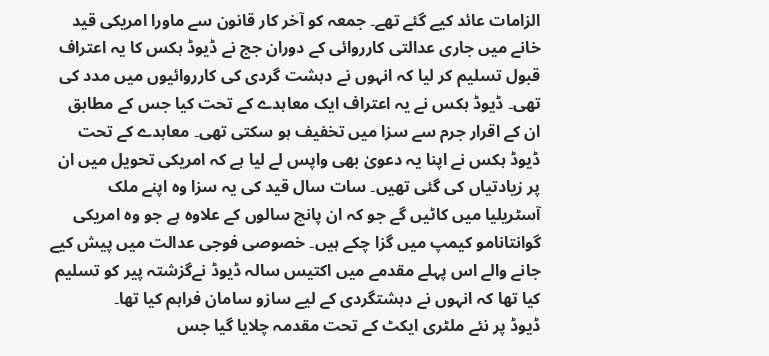الزامات عائد کیے گئے تھے۔ جمعہ کو آخر کار قانون سے ماورا امریکی قید خانے میں جاری عدالتی کارروائی کے دوران جج نے ڈیوڈ ہکس کا یہ اعتراف قبول تسلیم کر لیا کہ انہوں نے دہشت گردی کی کارروائیوں میں مدد کی تھی۔ ڈیوڈ ہکس نے یہ اعتراف ایک معاہدے کے تحت کیا جس کے مطابق ان کے اقرار جرم سے سزا میں تخفیف ہو سکتی تھی۔ معاہدے کے تحت ڈیوڈ ہکس نے اپنا یہ دعویٰ بھی واپس لے لیا ہے کہ امریکی تحویل میں ان پر زیادتیاں کی گئی تھیں۔ سات سال قید کی یہ سزا وہ اپنے ملک آسٹریلیا میں کاٹیں گے جو کہ ان پانچ سالوں کے علاوہ ہے جو وہ امریکی گوانتانامو کیمپ میں گزا چکے ہیں۔ خصوصی فوجی عدالت میں پیش کیے جانے والے اس پہلے مقدمے میں اکتیس سالہ ڈیوڈ نےگزشتہ پیر کو تسلیم کیا تھا کہ انہوں نے دہشتگردی کے لیے سازو سامان فراہم کیا تھا۔
ڈیوڈ پر نئے ملٹری ایکٹ کے تحت مقدمہ چلایا گیا جس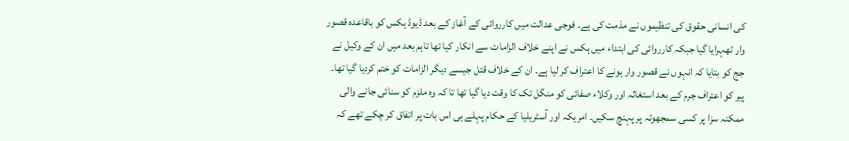کی انسانی حقوق کی تنظیموں نے مذمت کی ہے۔ فوجی عدالت میں کارروائی کے آغاز کے بعد ڈیوڈ ہکس کو باقاعدہ قصور وار ٹھہرایا گیا جبکہ کارروائی کی ابتداء میں ہکس نے اپنے خلاف الزامات سے انکار کیا تھا تاہم بعد میں ان کے وکیل نے جج کو بتایا کہ انہوں نے قصور وار ہونے کا اعتراف کر لیا ہے۔ ان کے خلاف قتل جیسے دیگر الزامات کو ختم کردیا گیا تھا۔ پیر کو اعتراف جرم کے بعد استغاثہ اور وکلاء صفائی کو منگل تک کا وقت دیا گیا تھا تا کہ وہ ملزم کو سنائی جانے والی ممکنہ سزا پر کسی سمجھوتہ پر پہنچ سکیں۔ امریکہ اور آسٹریلیا کے حکام پہلے ہی اس بات پر اتفاق کر چکے تھے کہ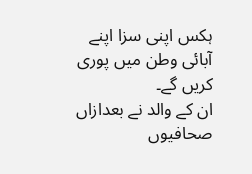ہکس اپنی سزا اپنے آبائی وطن میں پوری کریں گے۔
ان کے والد نے بعدازاں صحافیوں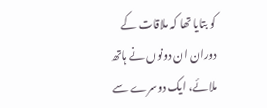کو بتایا تھا کہ ملاقات کے دوران ان دونوں نے ہاتھ ملائے، ایک دوسرے سے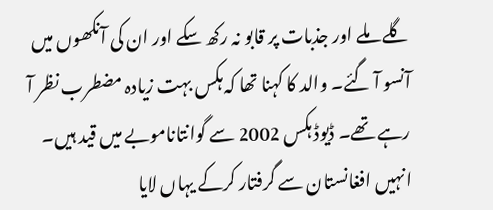گلے ملے اور جذبات پر قابو نہ رکھ سکے اور ان کی آنکھوں میں آنسو آ گئے۔ والد کا کہنا تھا کہ ہکس بہت زیادہ مضطرب نظر آ رہے تھے۔ ڈیوڈ ہکس 2002 سے گوانتاناموبے میں قید ہیں۔ انہیں افغانستان سے گرفتار کرکے یہاں لایا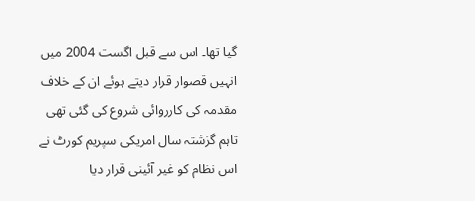گیا تھا۔ اس سے قبل اگست 2004 میں انہیں قصوار قرار دیتے ہوئے ان کے خلاف مقدمہ کی کارروائی شروع کی گئی تھی تاہم گزشتہ سال امریکی سپریم کورٹ نے اس نظام کو غیر آئینی قرار دیا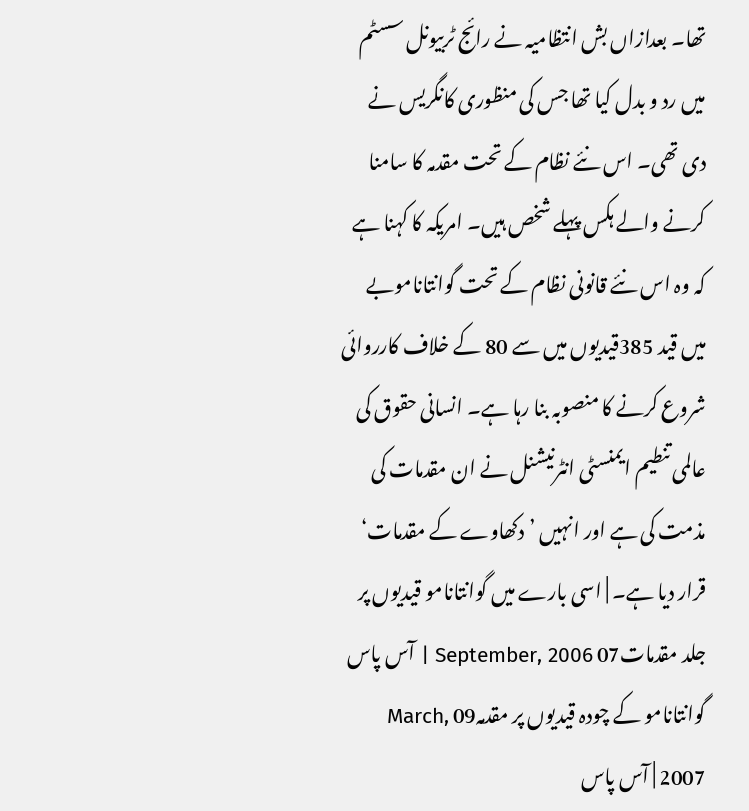تھا۔ بعدازاں بش انتظامیہ نے رائج ٹربیونل سسٹم میں رد و بدل کیا تھا جس کی منظوری کانگریس نے دی تھی۔ اس نئے نظام کے تحت مقدمہ کا سامنا کرنے والے ہکس پہلے شخص ہیں۔ امریکہ کا کہنا ہے کہ وہ اس نئے قانونی نظام کے تحت گوانتاناموبے میں قید 385قیدیوں میں سے 80 کے خلاف کارروائی شروع کرنے کا منصوبہ بنا رہا ہے۔ انسانی حقوق کی عالمی تنطیم ایمنسٹی انٹرنیشنل نے ان مقدمات کی مذمت کی ہے اور انہیں ’دکھاوے کے مقدمات‘ قرار دیا ہے۔ | اسی بارے میں گوانتانامو قیدیوں پر جلد مقدمات07 September, 2006 | آس پاس گوانتانامو کے چودہ قیدیوں پر مقدمہ09 March, 2007 | آس پاس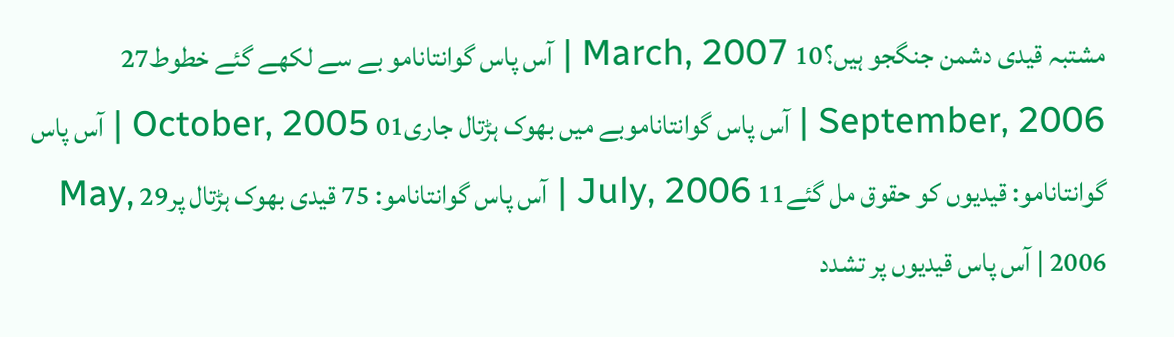مشتبہ قیدی دشمن جنگجو ہیں؟10 March, 2007 | آس پاس گوانتانامو بے سے لکھے گئے خطوط27 September, 2006 | آس پاس گوانتاناموبے میں بھوک ہڑتال جاری01 October, 2005 | آس پاس گوانتانامو: قیدیوں کو حقوق مل گئے11 July, 2006 | آس پاس گوانتانامو: 75 قیدی بھوک ہڑتال پر29 May, 2006 | آس پاس قیدیوں پر تشدد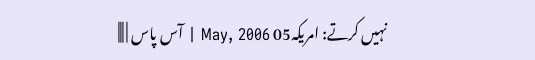نہیں کرتے: امریکہ05 May, 2006 | آس پاس | |||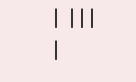| |||
|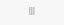|||